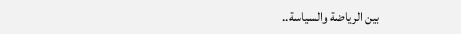بين الرياضة والسياسة..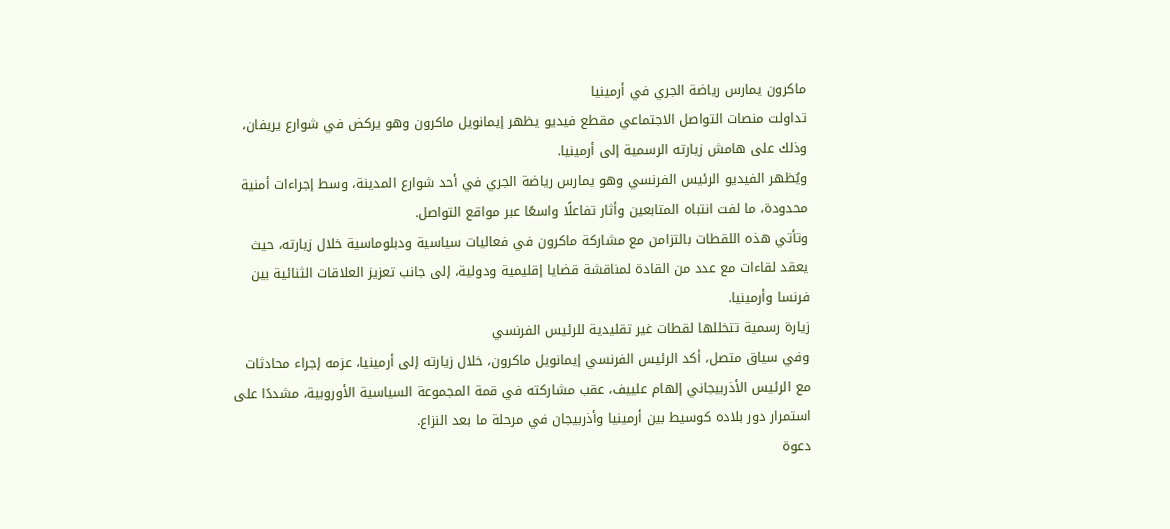ماكرون يمارس رياضة الجري في أرمينيا
تداولت منصات التواصل الاجتماعي مقطع فيديو يظهر إيمانويل ماكرون وهو يركض في شوارع يريفان، وذلك على هامش زيارته الرسمية إلى أرمينيا.
ويُظهر الفيديو الرئيس الفرنسي وهو يمارس رياضة الجري في أحد شوارع المدينة، وسط إجراءات أمنية محدودة، ما لفت انتباه المتابعين وأثار تفاعلًا واسعًا عبر مواقع التواصل.
وتأتي هذه اللقطات بالتزامن مع مشاركة ماكرون في فعاليات سياسية ودبلوماسية خلال زيارته، حيث يعقد لقاءات مع عدد من القادة لمناقشة قضايا إقليمية ودولية، إلى جانب تعزيز العلاقات الثنائية بين فرنسا وأرمينيا.
زيارة رسمية تتخللها لقطات غير تقليدية للرئيس الفرنسي
وفي سياق متصل، أكد الرئيس الفرنسي إيمانويل ماكرون، خلال زيارته إلى أرمينيا، عزمه إجراء محادثات مع الرئيس الأذربيجاني إلهام علييف، عقب مشاركته في قمة المجموعة السياسية الأوروبية، مشددًا على استمرار دور بلاده كوسيط بين أرمينيا وأذربيجان في مرحلة ما بعد النزاع.
دعوة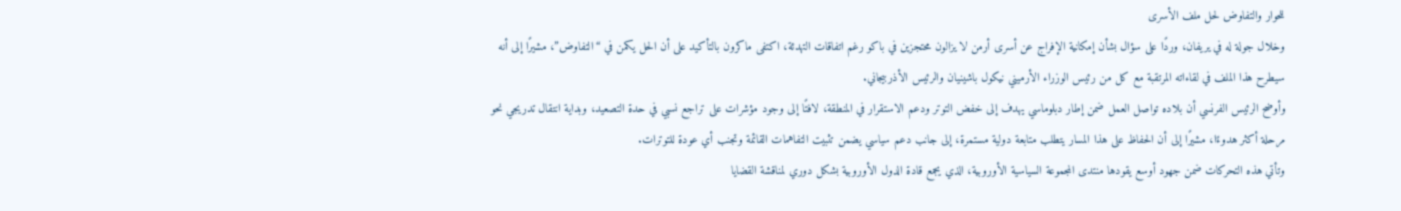للحوار والتفاوض لحل ملف الأسرى
وخلال جولة له في يريفان، وردًا على سؤال بشأن إمكانية الإفراج عن أسرى أرمن لا يزالون محتجزين في باكو رغم اتفاقات التهدئة، اكتفى ماكرون بالتأكيد على أن الحل يكمن في “التفاوض”، مشيرًا إلى أنه سيطرح هذا الملف في لقاءاته المرتقبة مع كل من رئيس الوزراء الأرميني نيكول باشينيان والرئيس الأذربيجاني.
وأوضح الرئيس الفرنسي أن بلاده تواصل العمل ضمن إطار دبلوماسي يهدف إلى خفض التوتر ودعم الاستقرار في المنطقة، لافتًا إلى وجود مؤشرات على تراجع نسبي في حدة التصعيد، وبداية انتقال تدريجي نحو مرحلة أكثر هدوءًا، مشيرًا إلى أن الحفاظ على هذا المسار يتطلب متابعة دولية مستمرة، إلى جانب دعم سياسي يضمن تثبيت التفاهمات القائمة وتجنب أي عودة للتوترات.
وتأتي هذه التحركات ضمن جهود أوسع يقودها منتدى المجموعة السياسية الأوروبية، الذي يجمع قادة الدول الأوروبية بشكل دوري لمناقشة القضايا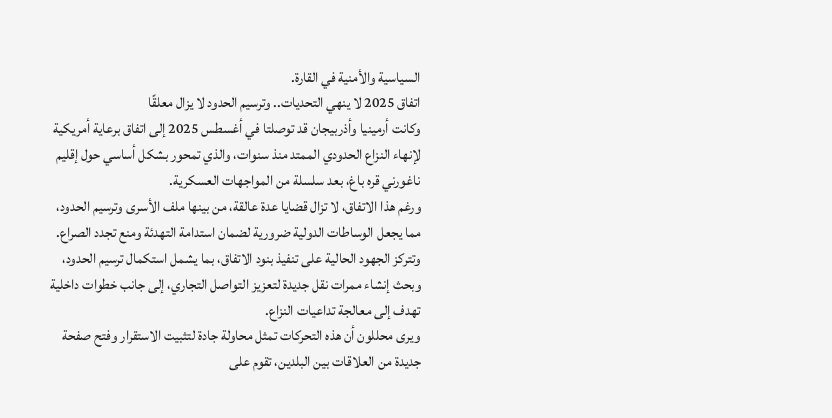السياسية والأمنية في القارة.
اتفاق 2025 لا ينهي التحديات.. وترسيم الحدود لا يزال معلقًا
وكانت أرمينيا وأذربيجان قد توصلتا في أغسطس 2025 إلى اتفاق برعاية أمريكية لإنهاء النزاع الحدودي الممتد منذ سنوات، والذي تمحور بشكل أساسي حول إقليم ناغورني قره باغ، بعد سلسلة من المواجهات العسكرية.
ورغم هذا الاتفاق، لا تزال قضايا عدة عالقة، من بينها ملف الأسرى وترسيم الحدود، مما يجعل الوساطات الدولية ضرورية لضمان استدامة التهدئة ومنع تجدد الصراع.
وتتركز الجهود الحالية على تنفيذ بنود الاتفاق، بما يشمل استكمال ترسيم الحدود، وبحث إنشاء ممرات نقل جديدة لتعزيز التواصل التجاري، إلى جانب خطوات داخلية تهدف إلى معالجة تداعيات النزاع.
ويرى محللون أن هذه التحركات تمثل محاولة جادة لتثبيت الاستقرار وفتح صفحة جديدة من العلاقات بين البلدين، تقوم على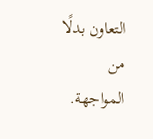التعاون بدلًا من المواجهة.